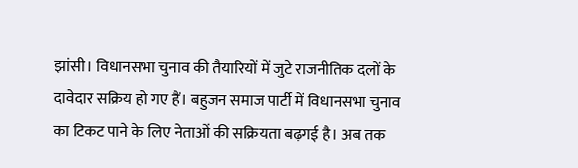झांसी। विधानसभा चुनाव की तैयारियों में जुटे राजनीतिक दलों के दावेदार सक्रिय हो गए हैं। बहुजन समाज पार्टी में विधानसभा चुनाव का टिकट पाने के लिए नेताओं की सक्रियता बढ़गई है। अब तक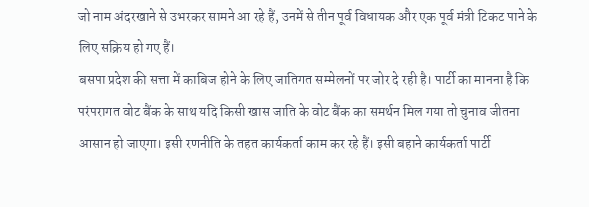जो नाम अंदरखाने से उभरकर सामने आ रहे हैं, उनमें से तीन पूर्व विधायक और एक पूर्व मंत्री टिकट पाने के लिए सक्रिय हो गए हैं।
बसपा प्रदेश की सत्ता में काबिज होने के लिए जातिगत सम्मेलनों पर जोर दे रही है। पार्टी का मानना है कि परंपरागत वोट बैंक के साथ यदि किसी खास जाति के वोट बैंक का समर्थन मिल गया तो चुनाव जीतना आसान हो जाएगा। इसी रणनीति के तहत कार्यकर्ता काम कर रहे हैं। इसी बहाने कार्यकर्ता पार्टी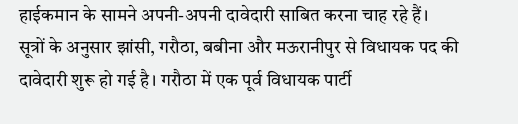हाईकमान के सामने अपनी-अपनी दावेदारी साबित करना चाह रहे हैं।
सूत्रों के अनुसार झांसी, गरौठा, बबीना और मऊरानीपुर से विधायक पद की दावेदारी शुरू हो गई है। गरौठा में एक पूर्व विधायक पार्टी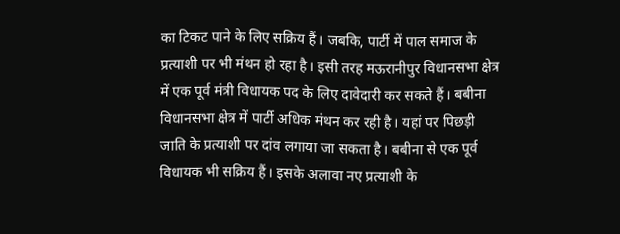का टिकट पाने के लिए सक्रिय हैं। जबकि, पार्टी में पाल समाज के प्रत्याशी पर भी मंथन हो रहा है। इसी तरह मऊरानीपुर विधानसभा क्षेत्र में एक पूर्व मंत्री विधायक पद के लिए दावेदारी कर सकते हैं। बबीना विधानसभा क्षेत्र में पार्टी अधिक मंथन कर रही है। यहां पर पिछड़ी जाति के प्रत्याशी पर दांव लगाया जा सकता है। बबीना से एक पूर्व विधायक भी सक्रिय हैं। इसके अलावा नए प्रत्याशी के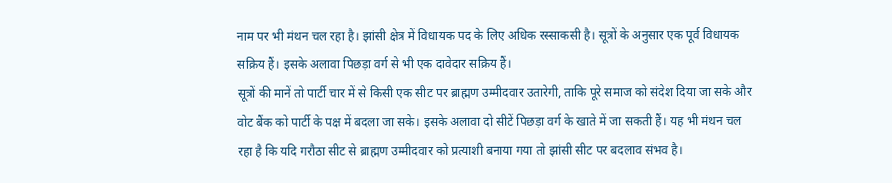नाम पर भी मंथन चल रहा है। झांसी क्षेत्र में विधायक पद के लिए अधिक रस्साकसी है। सूत्रों के अनुसार एक पूर्व विधायक सक्रिय हैं। इसके अलावा पिछड़ा वर्ग से भी एक दावेदार सक्रिय हैं।
सूत्रों की मानें तो पार्टी चार में से किसी एक सीट पर ब्राह्मण उम्मीदवार उतारेगी, ताकि पूरे समाज को संदेश दिया जा सके और वोट बैंक को पार्टी के पक्ष में बदला जा सके। इसके अलावा दो सीटें पिछड़ा वर्ग के खाते में जा सकती हैं। यह भी मंथन चल रहा है कि यदि गरौठा सीट से ब्राह्मण उम्मीदवार को प्रत्याशी बनाया गया तो झांसी सीट पर बदलाव संभव है।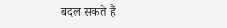बदल सकते हैं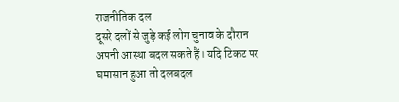राजनीतिक दल
दूसरे दलों से जुड़े कई लोग चुनाव के दौरान अपनी आस्था बदल सकते हैं। यदि टिकट पर घमासान हुआ तो दलबदल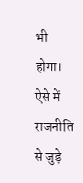भी होगा। ऐसे में राजनीति से जुड़े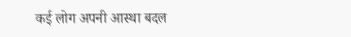कई लोग अपनी आस्था बदल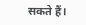सकते हैं।